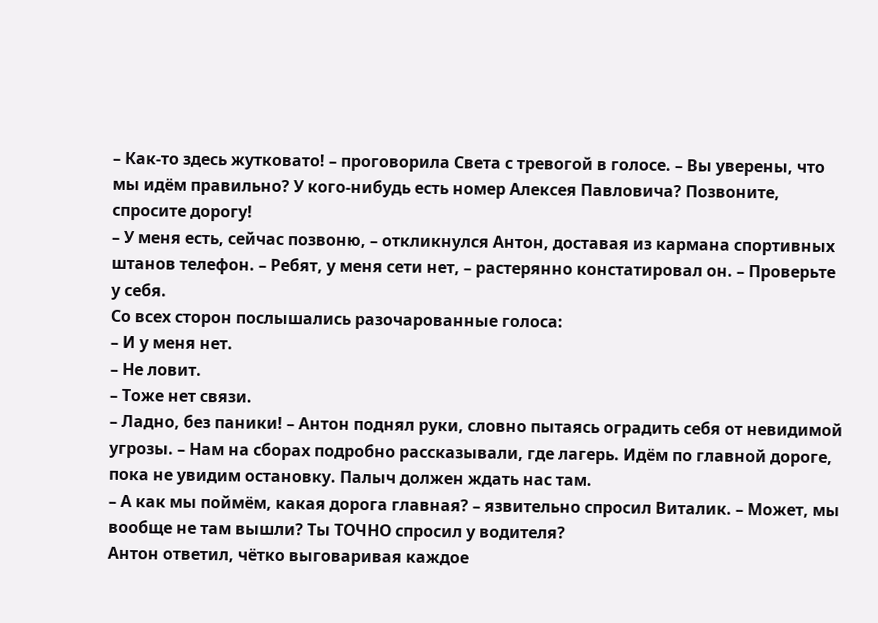– Как-то здесь жутковато! – проговорила Света с тревогой в голосе. – Вы уверены, что мы идём правильно? У кого-нибудь есть номер Алексея Павловича? Позвоните, спросите дорогу!
– У меня есть, сейчас позвоню, – откликнулся Антон, доставая из кармана спортивных штанов телефон. – Ребят, у меня сети нет, – растерянно констатировал он. – Проверьте у себя.
Со всех сторон послышались разочарованные голоса:
– И у меня нет.
– Не ловит.
– Тоже нет связи.
– Ладно, без паники! – Антон поднял руки, словно пытаясь оградить себя от невидимой угрозы. – Нам на сборах подробно рассказывали, где лагерь. Идём по главной дороге, пока не увидим остановку. Палыч должен ждать нас там.
– А как мы поймём, какая дорога главная? – язвительно спросил Виталик. – Может, мы вообще не там вышли? Ты ТОЧНО спросил у водителя?
Антон ответил, чётко выговаривая каждое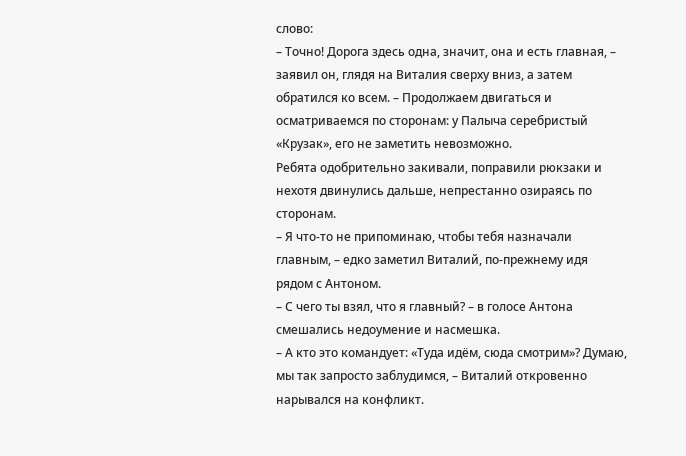слово:
– Точно! Дорога здесь одна, значит, она и есть главная, – заявил он, глядя на Виталия сверху вниз, а затем обратился ко всем. – Продолжаем двигаться и осматриваемся по сторонам: у Палыча серебристый «Крузак», его не заметить невозможно.
Ребята одобрительно закивали, поправили рюкзаки и нехотя двинулись дальше, непрестанно озираясь по сторонам.
– Я что-то не припоминаю, чтобы тебя назначали главным, – едко заметил Виталий, по-прежнему идя рядом с Антоном.
– С чего ты взял, что я главный? – в голосе Антона смешались недоумение и насмешка.
– А кто это командует: «Туда идём, сюда смотрим»? Думаю, мы так запросто заблудимся, – Виталий откровенно нарывался на конфликт.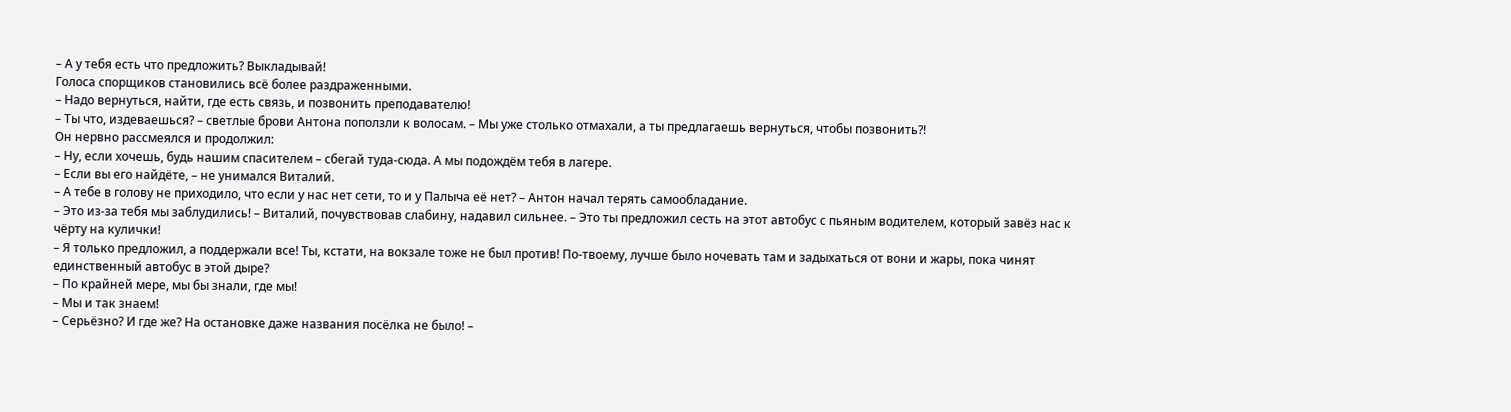– А у тебя есть что предложить? Выкладывай!
Голоса спорщиков становились всё более раздраженными.
– Надо вернуться, найти, где есть связь, и позвонить преподавателю!
– Ты что, издеваешься? – светлые брови Антона поползли к волосам. – Мы уже столько отмахали, а ты предлагаешь вернуться, чтобы позвонить?!
Он нервно рассмеялся и продолжил:
– Ну, если хочешь, будь нашим спасителем – сбегай туда-сюда. А мы подождём тебя в лагере.
– Если вы его найдёте, – не унимался Виталий.
– А тебе в голову не приходило, что если у нас нет сети, то и у Палыча её нет? – Антон начал терять самообладание.
– Это из-за тебя мы заблудились! – Виталий, почувствовав слабину, надавил сильнее. – Это ты предложил сесть на этот автобус с пьяным водителем, который завёз нас к чёрту на кулички!
– Я только предложил, а поддержали все! Ты, кстати, на вокзале тоже не был против! По-твоему, лучше было ночевать там и задыхаться от вони и жары, пока чинят единственный автобус в этой дыре?
– По крайней мере, мы бы знали, где мы!
– Мы и так знаем!
– Серьёзно? И где же? На остановке даже названия посёлка не было! –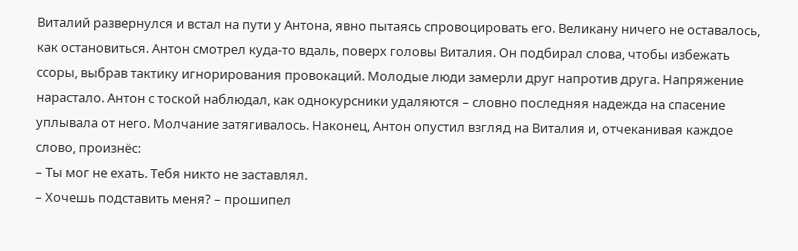Виталий развернулся и встал на пути у Антона, явно пытаясь спровоцировать его. Великану ничего не оставалось, как остановиться. Антон смотрел куда-то вдаль, поверх головы Виталия. Он подбирал слова, чтобы избежать ссоры, выбрав тактику игнорирования провокаций. Молодые люди замерли друг напротив друга. Напряжение нарастало. Антон с тоской наблюдал, как однокурсники удаляются – словно последняя надежда на спасение уплывала от него. Молчание затягивалось. Наконец, Антон опустил взгляд на Виталия и, отчеканивая каждое слово, произнёс:
– Ты мог не ехать. Тебя никто не заставлял.
– Хочешь подставить меня? – прошипел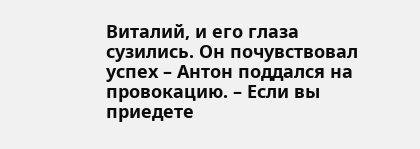Виталий, и его глаза сузились. Он почувствовал успех – Антон поддался на провокацию. – Если вы приедете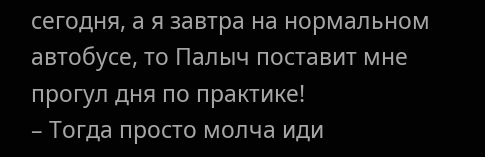сегодня, а я завтра на нормальном автобусе, то Палыч поставит мне прогул дня по практике!
– Тогда просто молча иди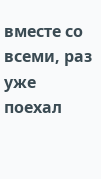вместе со всеми, раз уже поехал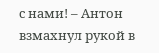с нами! – Антон взмахнул рукой в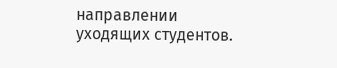направлении уходящих студентов.